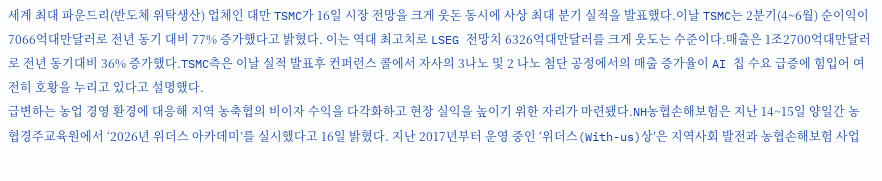세계 최대 파운드리(반도체 위탁생산) 업체인 대만 TSMC가 16일 시장 전망을 크게 웃돈 동시에 사상 최대 분기 실적을 발표했다.이날 TSMC는 2분기(4~6월) 순이익이 7066억대만달러로 전년 동기 대비 77% 증가했다고 밝혔다. 이는 역대 최고치로 LSEG 전망치 6326억대만달러를 크게 웃도는 수준이다.매출은 1조2700억대만달러로 전년 동기대비 36% 증가했다.TSMC측은 이날 실적 발표후 컨퍼런스 콜에서 자사의 3나노 및 2 나노 첨단 공정에서의 매출 증가율이 AI 칩 수요 급증에 힘입어 여전히 호황을 누리고 있다고 설명했다.
급변하는 농업 경영 환경에 대응해 지역 농축협의 비이자 수익을 다각화하고 현장 실익을 높이기 위한 자리가 마련됐다.NH농협손해보험은 지난 14~15일 양일간 농협경주교육원에서 ‘2026년 위더스 아카데미’를 실시했다고 16일 밝혔다. 지난 2017년부터 운영 중인 ‘위더스(With-us)상’은 지역사회 발전과 농협손해보험 사업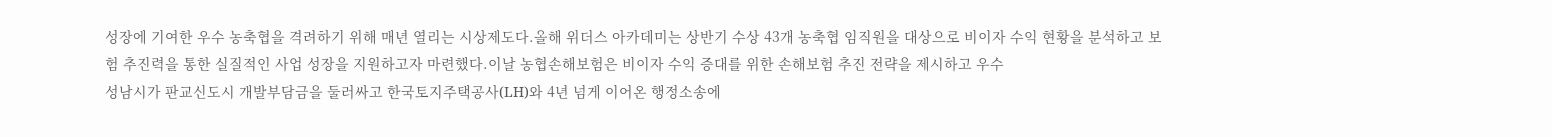성장에 기여한 우수 농축협을 격려하기 위해 매년 열리는 시상제도다.올해 위더스 아카데미는 상반기 수상 43개 농축협 임직원을 대상으로 비이자 수익 현황을 분석하고 보험 추진력을 통한 실질적인 사업 성장을 지원하고자 마련했다.이날 농협손해보험은 비이자 수익 증대를 위한 손해보험 추진 전략을 제시하고 우수
성남시가 판교신도시 개발부담금을 둘러싸고 한국토지주택공사(LH)와 4년 넘게 이어온 행정소송에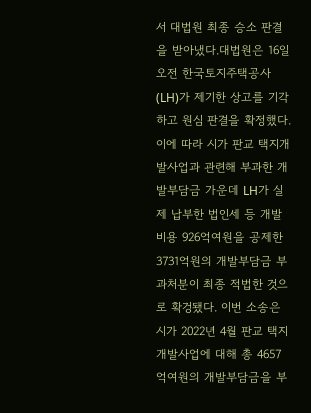서 대법원 최종 승소 판결을 받아냈다.대법원은 16일 오전 한국토지주택공사(LH)가 제기한 상고를 기각하고 원심 판결을 확정했다. 이에 따라 시가 판교 택지개발사업과 관련해 부과한 개발부담금 가운데 LH가 실제 납부한 법인세 등 개발비용 926억여원을 공제한 3731억원의 개발부담금 부과처분이 최종 적법한 것으로 확겅됐다. 이번 소송은 시가 2022년 4월 판교 택지개발사업에 대해 총 4657억여원의 개발부담금을 부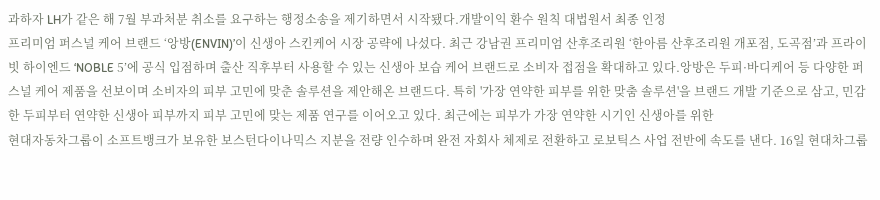과하자 LH가 같은 해 7월 부과처분 취소를 요구하는 행정소송을 제기하면서 시작됐다.개발이익 환수 원칙 대법원서 최종 인정
프리미엄 퍼스널 케어 브랜드 ‘앙방(ENVIN)’이 신생아 스킨케어 시장 공략에 나섰다. 최근 강남권 프리미엄 산후조리원 ‘한아름 산후조리원 개포점, 도곡점’과 프라이빗 하이엔드 ‘NOBLE 5’에 공식 입점하며 출산 직후부터 사용할 수 있는 신생아 보습 케어 브랜드로 소비자 접점을 확대하고 있다.앙방은 두피·바디케어 등 다양한 퍼스널 케어 제품을 선보이며 소비자의 피부 고민에 맞춘 솔루션을 제안해온 브랜드다. 특히 '가장 연약한 피부를 위한 맞춤 솔루션'을 브랜드 개발 기준으로 삼고, 민감한 두피부터 연약한 신생아 피부까지 피부 고민에 맞는 제품 연구를 이어오고 있다. 최근에는 피부가 가장 연약한 시기인 신생아를 위한
현대자동차그룹이 소프트뱅크가 보유한 보스턴다이나믹스 지분을 전량 인수하며 완전 자회사 체제로 전환하고 로보틱스 사업 전반에 속도를 낸다. 16일 현대차그룹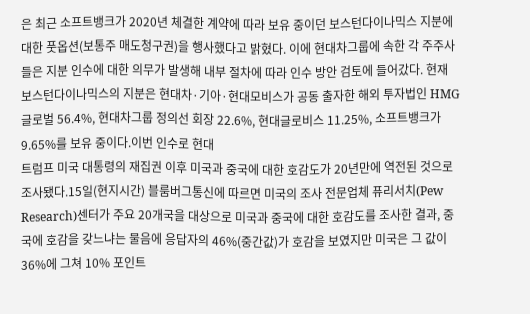은 최근 소프트뱅크가 2020년 체결한 계약에 따라 보유 중이던 보스턴다이나믹스 지분에 대한 풋옵션(보통주 매도청구권)을 행사했다고 밝혔다. 이에 현대차그룹에 속한 각 주주사들은 지분 인수에 대한 의무가 발생해 내부 절차에 따라 인수 방안 검토에 들어갔다. 현재 보스턴다이나믹스의 지분은 현대차·기아·현대모비스가 공동 출자한 해외 투자법인 HMG글로벌 56.4%, 현대차그룹 정의선 회장 22.6%, 현대글로비스 11.25%, 소프트뱅크가 9.65%를 보유 중이다.이번 인수로 현대
트럼프 미국 대통령의 재집권 이후 미국과 중국에 대한 호감도가 20년만에 역전된 것으로 조사됐다.15일(현지시간) 블룸버그통신에 따르면 미국의 조사 전문업체 퓨리서치(Pew Research)센터가 주요 20개국을 대상으로 미국과 중국에 대한 호감도를 조사한 결과, 중국에 호감을 갖느냐는 물음에 응답자의 46%(중간값)가 호감을 보였지만 미국은 그 값이 36%에 그쳐 10% 포인트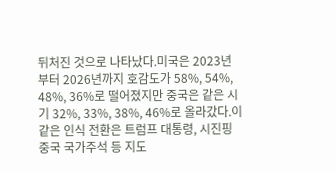뒤처진 것으로 나타났다.미국은 2023년부터 2026년까지 호감도가 58%, 54%, 48%, 36%로 떨어졌지만 중국은 같은 시기 32%, 33%, 38%, 46%로 올라갔다.이 같은 인식 전환은 트럼프 대통령, 시진핑 중국 국가주석 등 지도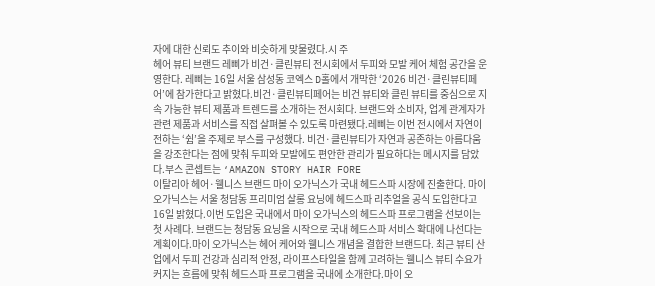자에 대한 신뢰도 추이와 비슷하게 맞물렸다.시 주
헤어 뷰티 브랜드 레삐가 비건·클린뷰티 전시회에서 두피와 모발 케어 체험 공간을 운영한다. 레삐는 16일 서울 삼성동 코엑스 D홀에서 개막한 ‘2026 비건·클린뷰티페어’에 참가한다고 밝혔다.비건·클린뷰티페어는 비건 뷰티와 클린 뷰티를 중심으로 지속 가능한 뷰티 제품과 트렌드를 소개하는 전시회다. 브랜드와 소비자, 업계 관계자가 관련 제품과 서비스를 직접 살펴볼 수 있도록 마련됐다.레삐는 이번 전시에서 자연이 전하는 ‘쉼’을 주제로 부스를 구성했다. 비건·클린뷰티가 자연과 공존하는 아름다움을 강조한다는 점에 맞춰 두피와 모발에도 편안한 관리가 필요하다는 메시지를 담았다.부스 콘셉트는 ‘AMAZON STORY HAIR FORE
이탈리아 헤어·웰니스 브랜드 마이 오가닉스가 국내 헤드스파 시장에 진출한다. 마이 오가닉스는 서울 청담동 프리미엄 살롱 요닝에 헤드스파 리추얼을 공식 도입한다고 16일 밝혔다.이번 도입은 국내에서 마이 오가닉스의 헤드스파 프로그램을 선보이는 첫 사례다. 브랜드는 청담동 요닝을 시작으로 국내 헤드스파 서비스 확대에 나선다는 계획이다.마이 오가닉스는 헤어 케어와 웰니스 개념을 결합한 브랜드다. 최근 뷰티 산업에서 두피 건강과 심리적 안정, 라이프스타일을 함께 고려하는 웰니스 뷰티 수요가 커지는 흐름에 맞춰 헤드스파 프로그램을 국내에 소개한다.마이 오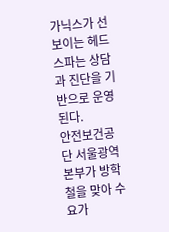가닉스가 선보이는 헤드스파는 상담과 진단을 기반으로 운영된다.
안전보건공단 서울광역본부가 방학철을 맞아 수요가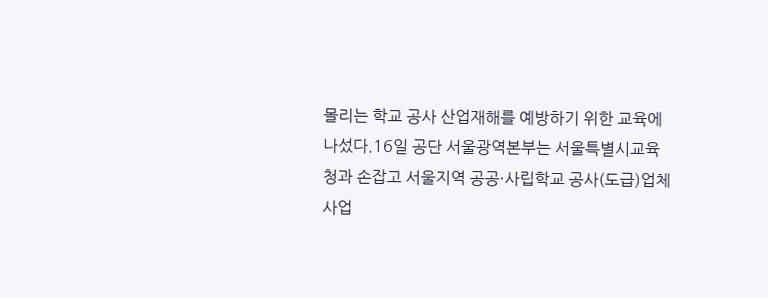몰리는 학교 공사 산업재해를 예방하기 위한 교육에 나섰다.16일 공단 서울광역본부는 서울특별시교육청과 손잡고 서울지역 공공·사립학교 공사(도급)업체 사업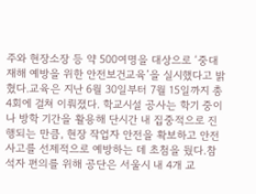주와 현장소장 등 약 500여명을 대상으로 ‘중대재해 예방을 위한 안전보건교육’을 실시했다고 밝혔다.교육은 지난 6월 30일부터 7월 15일까지 총 4회에 걸쳐 이뤄졌다. 학교시설 공사는 학기 중이나 방학 기간을 활용해 단시간 내 집중적으로 진행되는 만큼, 현장 작업자 안전을 확보하고 안전사고를 선제적으로 예방하는 데 초첨을 뒀다.참석자 편의를 위해 공단은 서울시 내 4개 교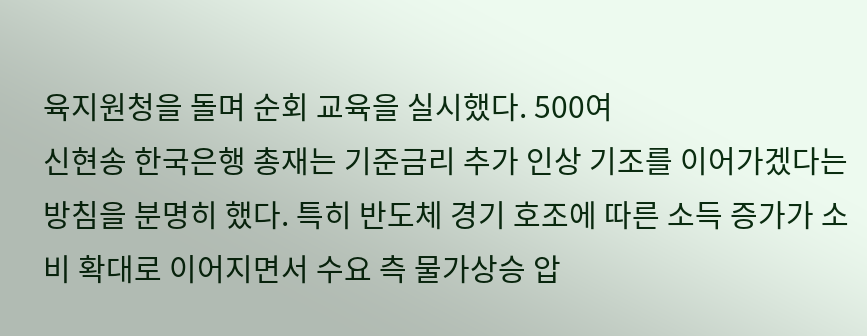육지원청을 돌며 순회 교육을 실시했다. 500여
신현송 한국은행 총재는 기준금리 추가 인상 기조를 이어가겠다는 방침을 분명히 했다. 특히 반도체 경기 호조에 따른 소득 증가가 소비 확대로 이어지면서 수요 측 물가상승 압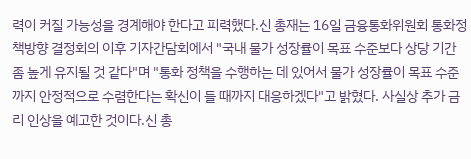력이 커질 가능성을 경계해야 한다고 피력했다.신 총재는 16일 금융통화위원회 통화정책방향 결정회의 이후 기자간담회에서 "국내 물가 성장률이 목표 수준보다 상당 기간 좀 높게 유지될 것 같다"며 "통화 정책을 수행하는 데 있어서 물가 성장률이 목표 수준까지 안정적으로 수렴한다는 확신이 들 때까지 대응하겠다"고 밝혔다. 사실상 추가 금리 인상을 예고한 것이다.신 총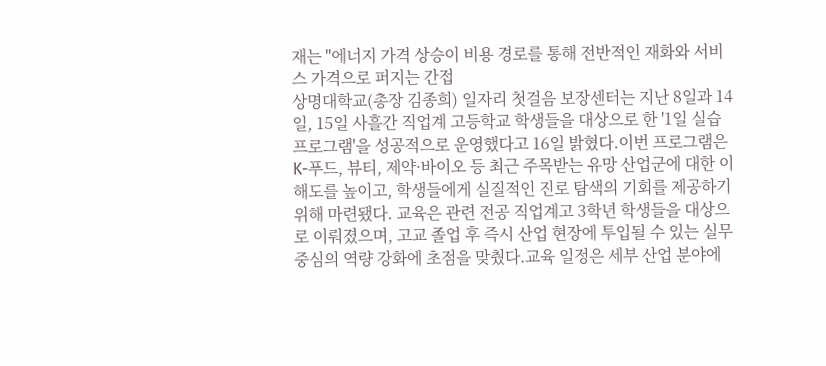재는 "에너지 가격 상승이 비용 경로를 통해 전반적인 재화와 서비스 가격으로 퍼지는 간접
상명대학교(총장 김종희) 일자리 첫걸음 보장센터는 지난 8일과 14일, 15일 사흘간 직업계 고등학교 학생들을 대상으로 한 '1일 실습 프로그램'을 성공적으로 운영했다고 16일 밝혔다.이번 프로그램은 K-푸드, 뷰티, 제약·바이오 등 최근 주목받는 유망 산업군에 대한 이해도를 높이고, 학생들에게 실질적인 진로 탐색의 기회를 제공하기 위해 마련됐다. 교육은 관련 전공 직업계고 3학년 학생들을 대상으로 이뤄졌으며, 고교 졸업 후 즉시 산업 현장에 투입될 수 있는 실무 중심의 역량 강화에 초점을 맞췄다.교육 일정은 세부 산업 분야에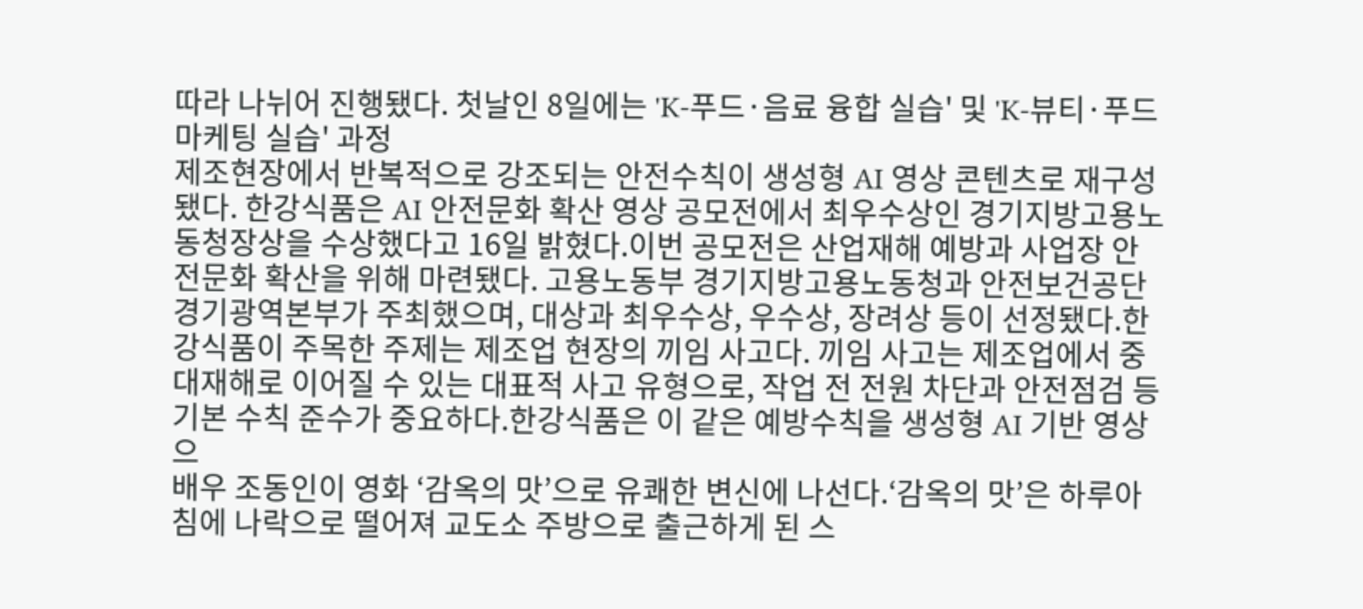따라 나뉘어 진행됐다. 첫날인 8일에는 'K-푸드·음료 융합 실습' 및 'K-뷰티·푸드 마케팅 실습' 과정
제조현장에서 반복적으로 강조되는 안전수칙이 생성형 AI 영상 콘텐츠로 재구성됐다. 한강식품은 AI 안전문화 확산 영상 공모전에서 최우수상인 경기지방고용노동청장상을 수상했다고 16일 밝혔다.이번 공모전은 산업재해 예방과 사업장 안전문화 확산을 위해 마련됐다. 고용노동부 경기지방고용노동청과 안전보건공단 경기광역본부가 주최했으며, 대상과 최우수상, 우수상, 장려상 등이 선정됐다.한강식품이 주목한 주제는 제조업 현장의 끼임 사고다. 끼임 사고는 제조업에서 중대재해로 이어질 수 있는 대표적 사고 유형으로, 작업 전 전원 차단과 안전점검 등 기본 수칙 준수가 중요하다.한강식품은 이 같은 예방수칙을 생성형 AI 기반 영상으
배우 조동인이 영화 ‘감옥의 맛’으로 유쾌한 변신에 나선다.‘감옥의 맛’은 하루아침에 나락으로 떨어져 교도소 주방으로 출근하게 된 스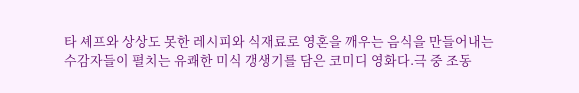타 셰프와 상상도 못한 레시피와 식재료로 영혼을 깨우는 음식을 만들어내는 수감자들이 펼치는 유쾌한 미식 갱생기를 담은 코미디 영화다.극 중 조동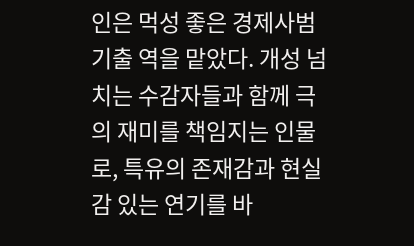인은 먹성 좋은 경제사범 기출 역을 맡았다. 개성 넘치는 수감자들과 함께 극의 재미를 책임지는 인물로, 특유의 존재감과 현실감 있는 연기를 바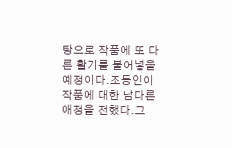탕으로 작품에 또 다른 활기를 불어넣을 예정이다.조동인이 작품에 대한 남다른 애정을 전했다.그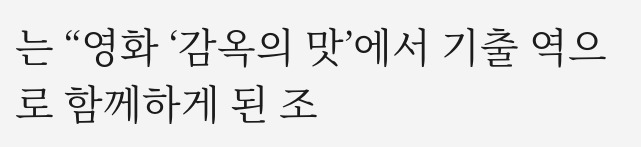는 “영화 ‘감옥의 맛’에서 기출 역으로 함께하게 된 조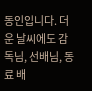동인입니다. 더운 날씨에도 감독님, 선배님, 동료 배